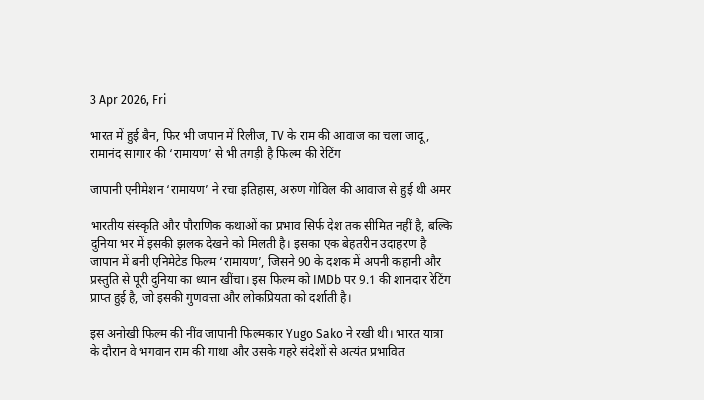3 Apr 2026, Fri

भारत में हुई बैन, फिर भी जपान में रिलीज, TV के राम की आवाज का चला जादू, रामानंद सागार की ‘रामायण’ से भी तगड़ी है फिल्म की रेटिंग

जापानी एनीमेशन ‘रामायण’ ने रचा इतिहास, अरुण गोविल की आवाज से हुई थी अमर

भारतीय संस्कृति और पौराणिक कथाओं का प्रभाव सिर्फ देश तक सीमित नहीं है, बल्कि दुनिया भर में इसकी झलक देखने को मिलती है। इसका एक बेहतरीन उदाहरण है जापान में बनी एनिमेटेड फिल्म ‘रामायण’, जिसने 90 के दशक में अपनी कहानी और प्रस्तुति से पूरी दुनिया का ध्यान खींचा। इस फिल्म को IMDb पर 9.1 की शानदार रेटिंग प्राप्त हुई है, जो इसकी गुणवत्ता और लोकप्रियता को दर्शाती है।

इस अनोखी फिल्म की नींव जापानी फिल्मकार Yugo Sako ने रखी थी। भारत यात्रा के दौरान वे भगवान राम की गाथा और उसके गहरे संदेशों से अत्यंत प्रभावित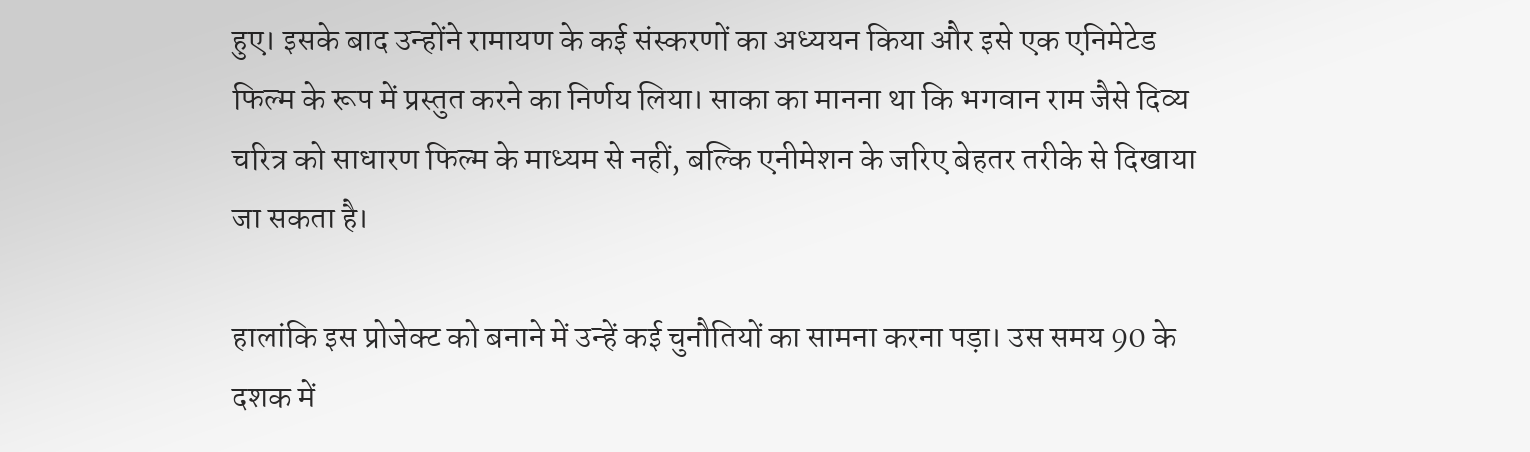हुए। इसके बाद उन्होंने रामायण के कई संस्करणों का अध्ययन किया और इसे एक एनिमेटेड फिल्म के रूप में प्रस्तुत करने का निर्णय लिया। साका का मानना था कि भगवान राम जैसे दिव्य चरित्र को साधारण फिल्म के माध्यम से नहीं, बल्कि एनीमेशन के जरिए बेहतर तरीके से दिखाया जा सकता है।

हालांकि इस प्रोजेक्ट को बनाने में उन्हें कई चुनौतियों का सामना करना पड़ा। उस समय 90 के दशक में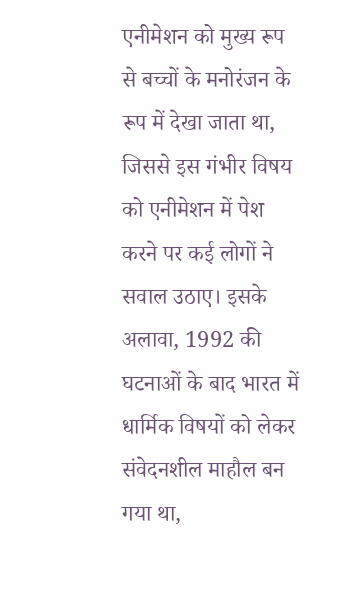एनीमेशन को मुख्य रूप से बच्चों के मनोरंजन के रूप में देखा जाता था, जिससे इस गंभीर विषय को एनीमेशन में पेश करने पर कई लोगों ने सवाल उठाए। इसके अलावा, 1992 की घटनाओं के बाद भारत में धार्मिक विषयों को लेकर संवेदनशील माहौल बन गया था,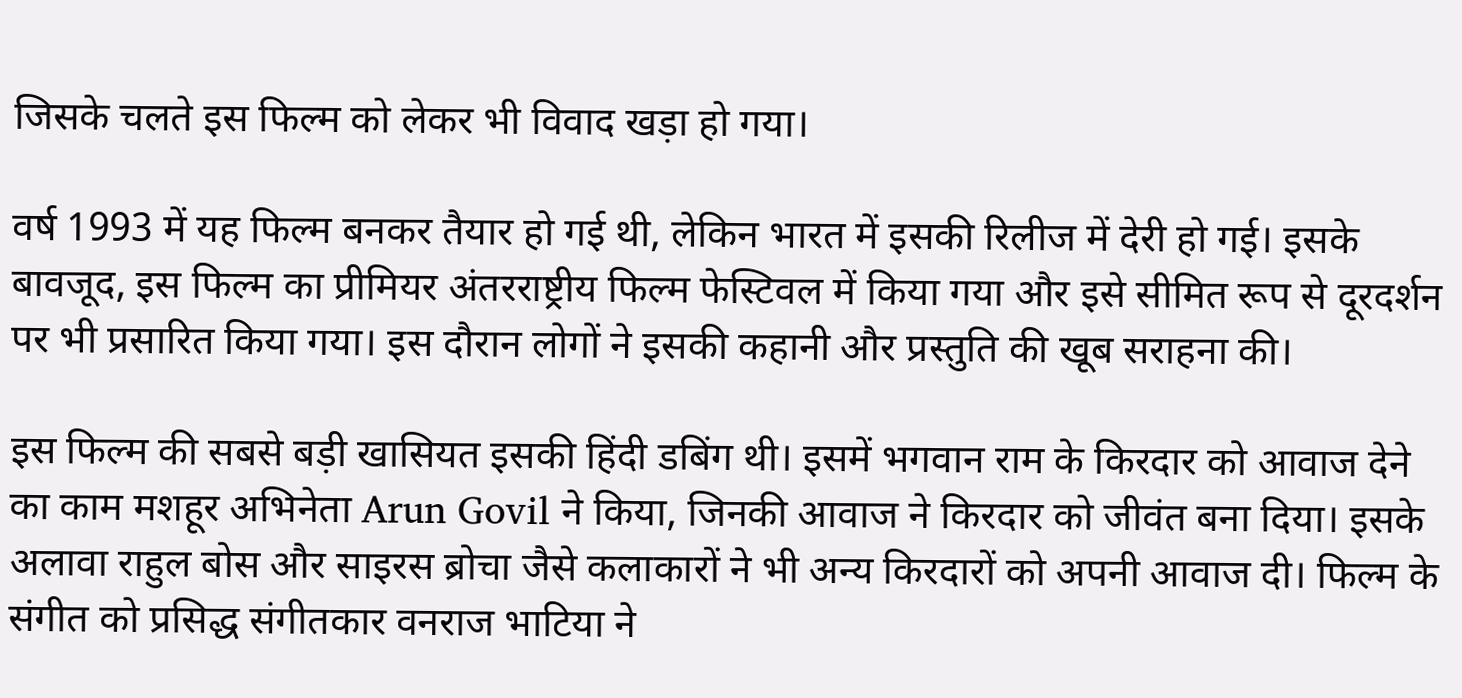जिसके चलते इस फिल्म को लेकर भी विवाद खड़ा हो गया।

वर्ष 1993 में यह फिल्म बनकर तैयार हो गई थी, लेकिन भारत में इसकी रिलीज में देरी हो गई। इसके बावजूद, इस फिल्म का प्रीमियर अंतरराष्ट्रीय फिल्म फेस्टिवल में किया गया और इसे सीमित रूप से दूरदर्शन पर भी प्रसारित किया गया। इस दौरान लोगों ने इसकी कहानी और प्रस्तुति की खूब सराहना की।

इस फिल्म की सबसे बड़ी खासियत इसकी हिंदी डबिंग थी। इसमें भगवान राम के किरदार को आवाज देने का काम मशहूर अभिनेता Arun Govil ने किया, जिनकी आवाज ने किरदार को जीवंत बना दिया। इसके अलावा राहुल बोस और साइरस ब्रोचा जैसे कलाकारों ने भी अन्य किरदारों को अपनी आवाज दी। फिल्म के संगीत को प्रसिद्ध संगीतकार वनराज भाटिया ने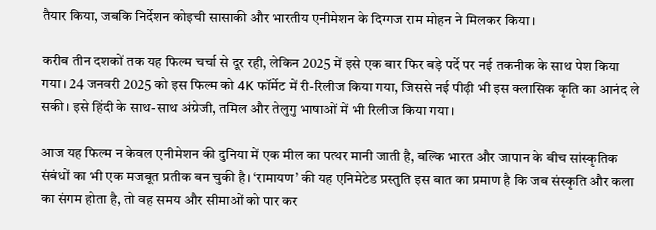तैयार किया, जबकि निर्देशन कोइची सासाकी और भारतीय एनीमेशन के दिग्गज राम मोहन ने मिलकर किया।

करीब तीन दशकों तक यह फिल्म चर्चा से दूर रही, लेकिन 2025 में इसे एक बार फिर बड़े पर्दे पर नई तकनीक के साथ पेश किया गया। 24 जनवरी 2025 को इस फिल्म को 4K फॉर्मेट में री-रिलीज किया गया, जिससे नई पीढ़ी भी इस क्लासिक कृति का आनंद ले सकी। इसे हिंदी के साथ-साथ अंग्रेजी, तमिल और तेलुगु भाषाओं में भी रिलीज किया गया।

आज यह फिल्म न केवल एनीमेशन की दुनिया में एक मील का पत्थर मानी जाती है, बल्कि भारत और जापान के बीच सांस्कृतिक संबंधों का भी एक मजबूत प्रतीक बन चुकी है। ‘रामायण’ की यह एनिमेटेड प्रस्तुति इस बात का प्रमाण है कि जब संस्कृति और कला का संगम होता है, तो वह समय और सीमाओं को पार कर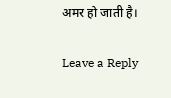अमर हो जाती है।

Leave a Reply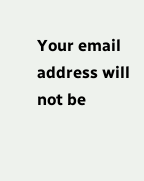Your email address will not be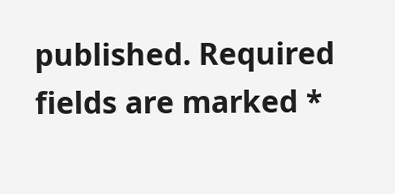published. Required fields are marked *